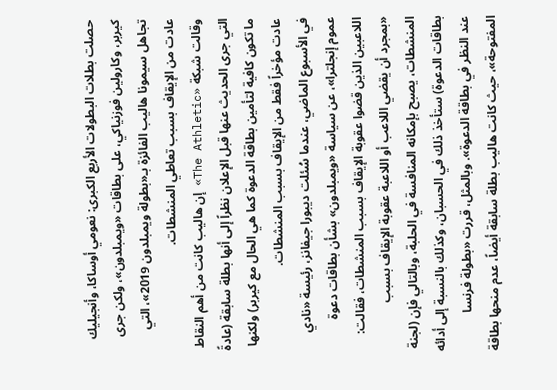حصلت بطلات البطولات الأربع الكبرى: نعومي أوساكا، وأنجيليك كيربر، وكارولين فوزنياكي، على بطاقات «ويمبلدون»، ولكن جرى تجاهل سيمونا هاليب الفائزة بـ«بطولة ويمبلدون 2019»، التي عادت من الإيقاف بسبب تعاطي المنشطات.
وقالت شبكة «The Athletic» إن هاليب كانت من أهم النقاط التي جرى الحديث عنها قبل الإعلان نظراً إلى أنها بطلة سابقة (عادةً ما تكون كافية لتأمين بطاقة الدعوة كما هي الحال مع كيربر) ولكنها عادت مؤخراً فقط من الإيقاف بسبب المنشطات.
في الأسبوع الماضي، عندما سُئلت ديبورا جيفانز، رئيسة «نادي عموم إنجلترا»، عن سياسة «ويمبلدون» بشأن بطاقات دعوة اللاعبين الذين قضوا عقوبة الإيقاف بسبب المنشطات، فقالت: «بمجرد أن يقضي اللاعب أو اللاعبة عقوبة الإيقاف بسبب المنشطات، يصبح بإمكانه المنافسة في الحلبة، وبالتالي فإن (لجنة بطاقات الدعوة) ستأخذ ذلك في الحسبان، وكذلك بالنسبة إلى أدائه عند النظر في بطاقة الدعوة». وبالمثل، قررت «بطولة فرنسا المفتوحة»، حيث كانت هاليب بطلة سابقة أيضاً، عدم منحها بطاقة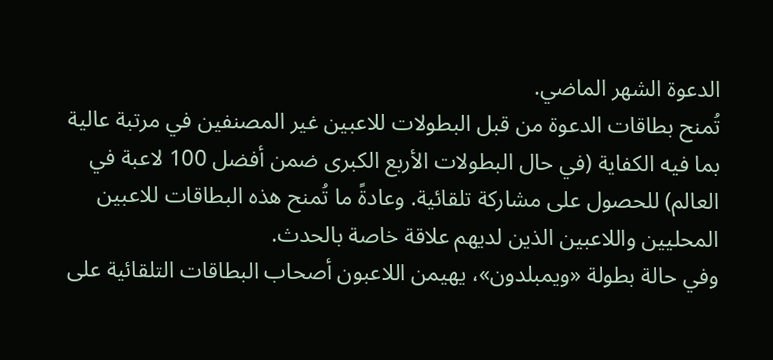الدعوة الشهر الماضي.
تُمنح بطاقات الدعوة من قبل البطولات للاعبين غير المصنفين في مرتبة عالية بما فيه الكفاية (في حال البطولات الأربع الكبرى ضمن أفضل 100 لاعبة في العالم) للحصول على مشاركة تلقائية. وعادةً ما تُمنح هذه البطاقات للاعبين المحليين واللاعبين الذين لديهم علاقة خاصة بالحدث.
وفي حالة بطولة «ويمبلدون»، يهيمن اللاعبون أصحاب البطاقات التلقائية على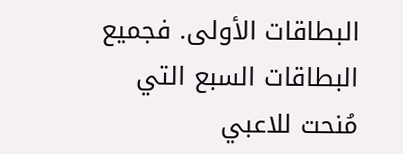البطاقات الأولى. فجميع البطاقات السبع التي مُنحت للاعبي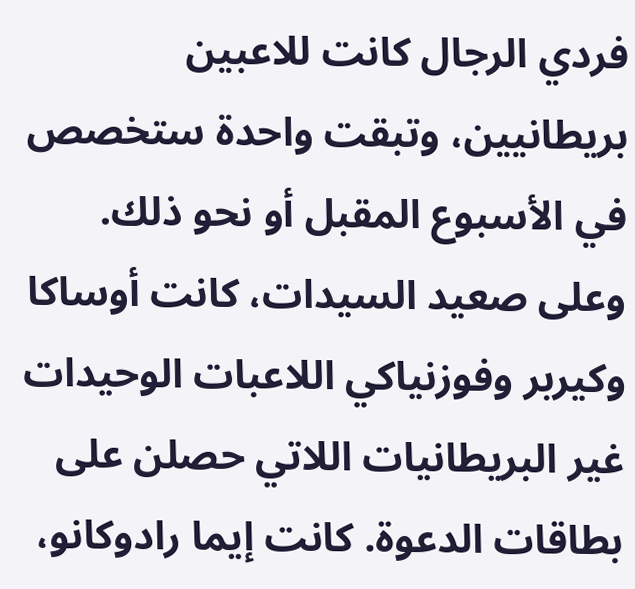فردي الرجال كانت للاعبين بريطانيين، وتبقت واحدة ستخصص في الأسبوع المقبل أو نحو ذلك. وعلى صعيد السيدات، كانت أوساكا وكيربر وفوزنياكي اللاعبات الوحيدات غير البريطانيات اللاتي حصلن على بطاقات الدعوة. كانت إيما رادوكانو،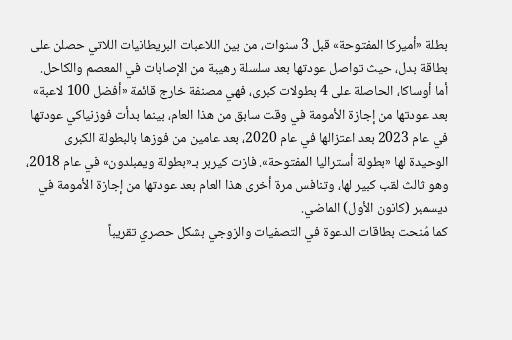بطلة «أميركا المفتوحة» قبل 3 سنوات، من بين اللاعبات البريطانيات اللاتي حصلن على بطاقة بدل، حيث تواصل عودتها بعد سلسلة رهيبة من الإصابات في المعصم والكاحل.
أما أوساكا، الحاصلة على 4 بطولات كبرى، فهي مصنفة خارج قائمة «أفضل 100 لاعبة» بعد عودتها من إجازة الأمومة في وقت سابق من هذا العام، بينما بدأت فوزنياكي عودتها في عام 2023 بعد اعتزالها في عام 2020، بعد عامين من فوزها بالبطولة الكبرى الوحيدة لها «بطولة أستراليا المفتوحة». فازت كيربر بـ«بطولة ويمبلدون» في عام 2018، وهو ثالث لقب كبير لها، وتنافس مرة أخرى هذا العام بعد عودتها من إجازة الأمومة في ديسمبر (كانون الأول) الماضي.
كما مُنحت بطاقات الدعوة في التصفيات والزوجي بشكل حصري تقريباً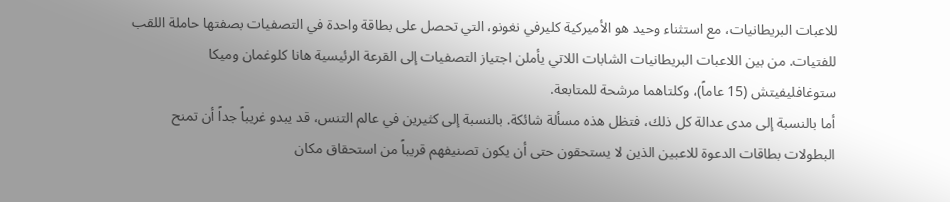للاعبات البريطانيات، مع استثناء وحيد هو الأميركية كليرفي نغونو، التي تحصل على بطاقة واحدة في التصفيات بصفتها حاملة اللقب للفتيات. من بين اللاعبات البريطانيات الشابات اللاتي يأملن اجتياز التصفيات إلى القرعة الرئيسية هانا كلوغمان وميكا ستوغافليفيتش (15 عاماً)، وكلتاهما مرشحة للمتابعة.
أما بالنسبة إلى مدى عدالة كل ذلك، فتظل هذه مسألة شائكة. بالنسبة إلى كثيرين في عالم التنس، قد يبدو غريباً جداً أن تمنح البطولات بطاقات الدعوة للاعبين الذين لا يستحقون حتى أن يكون تصنيفهم قريباً من استحقاق مكان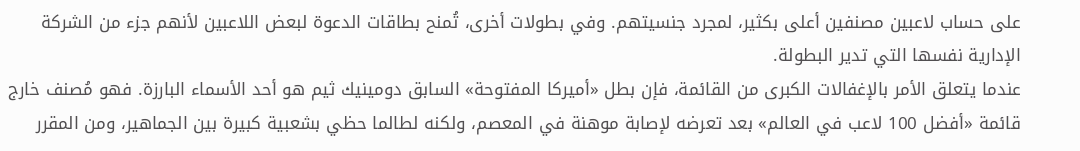على حساب لاعبين مصنفين أعلى بكثير، لمجرد جنسيتهم. وفي بطولات أخرى، تُمنح بطاقات الدعوة لبعض اللاعبين لأنهم جزء من الشركة الإدارية نفسها التي تدير البطولة.
عندما يتعلق الأمر بالإغفالات الكبرى من القائمة، فإن بطل «أميركا المفتوحة» السابق دومينيك ثيم هو أحد الأسماء البارزة. فهو مُصنف خارج قائمة «أفضل 100 لاعب في العالم» بعد تعرضه لإصابة موهنة في المعصم، ولكنه لطالما حظي بشعبية كبيرة بين الجماهير، ومن المقرر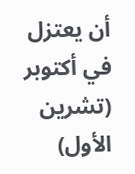أن يعتزل في أكتوبر (تشرين الأول)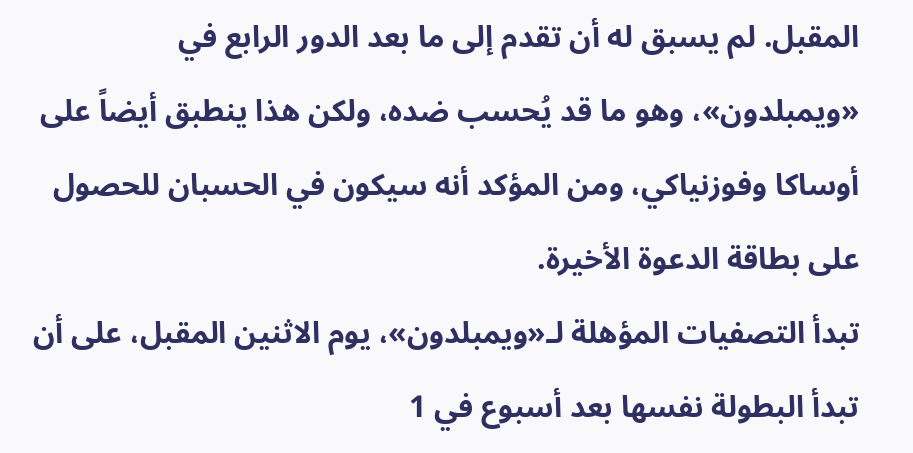المقبل. لم يسبق له أن تقدم إلى ما بعد الدور الرابع في «ويمبلدون»، وهو ما قد يُحسب ضده، ولكن هذا ينطبق أيضاً على أوساكا وفوزنياكي، ومن المؤكد أنه سيكون في الحسبان للحصول على بطاقة الدعوة الأخيرة.
تبدأ التصفيات المؤهلة لـ«ويمبلدون»، يوم الاثنين المقبل، على أن تبدأ البطولة نفسها بعد أسبوع في 1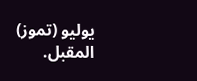يوليو (تموز) المقبل.